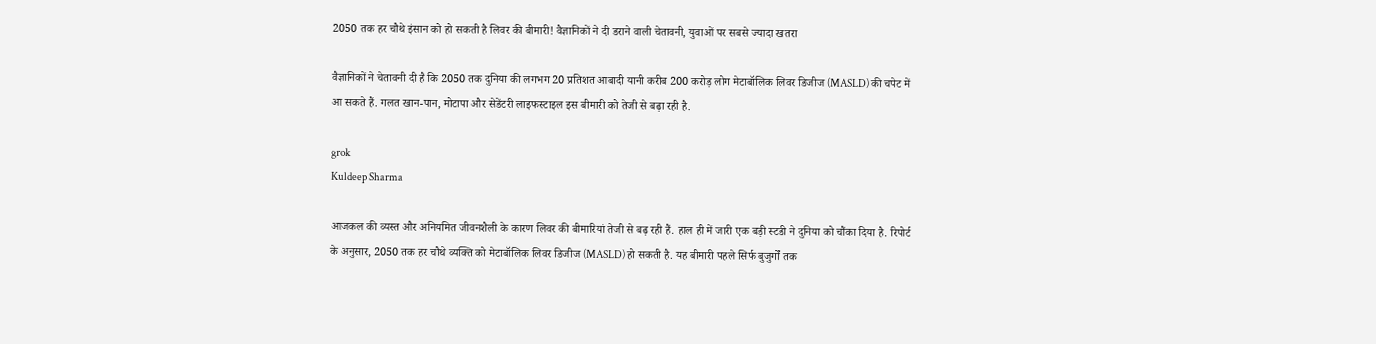2050 तक हर चौथे इंसान को हो सकती है लिवर की बीमारी! वैज्ञानिकों ने दी डराने वाली चेतावनी, युवाओं पर सबसे ज्यादा खतरा

वैज्ञानिकों ने चेतावनी दी है कि 2050 तक दुनिया की लगभग 20 प्रतिशत आबादी यानी करीब 200 करोड़ लोग मेटाबॉलिक लिवर डिजीज (MASLD) की चपेट में आ सकते हैं. गलत खान-पान, मोटापा और सेडेंटरी लाइफस्टाइल इस बीमारी को तेजी से बढ़ा रही है.

grok
Kuldeep Sharma

आजकल की व्यस्त और अनियमित जीवनशैली के कारण लिवर की बीमारियां तेजी से बढ़ रही हैं. हाल ही में जारी एक बड़ी स्टडी ने दुनिया को चौंका दिया है. रिपोर्ट के अनुसार, 2050 तक हर चौथे व्यक्ति को मेटाबॉलिक लिवर डिजीज (MASLD) हो सकती है. यह बीमारी पहले सिर्फ बुजुर्गों तक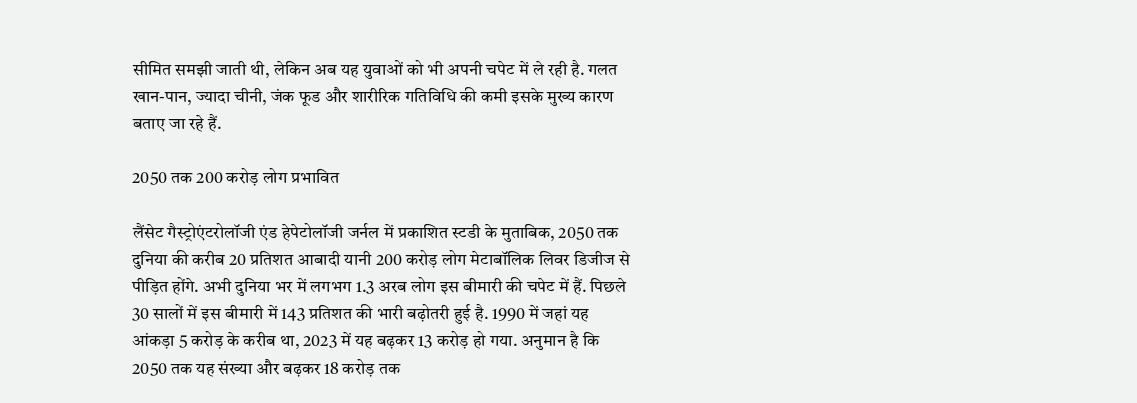सीमित समझी जाती थी, लेकिन अब यह युवाओं को भी अपनी चपेट में ले रही है. गलत खान-पान, ज्यादा चीनी, जंक फूड और शारीरिक गतिविधि की कमी इसके मुख्य कारण बताए जा रहे हैं.

2050 तक 200 करोड़ लोग प्रभावित

लैंसेट गैस्ट्रोएंटरोलॉजी एंड हेपेटोलॉजी जर्नल में प्रकाशित स्टडी के मुताबिक, 2050 तक दुनिया की करीब 20 प्रतिशत आबादी यानी 200 करोड़ लोग मेटाबॉलिक लिवर डिजीज से पीड़ित होंगे. अभी दुनिया भर में लगभग 1.3 अरब लोग इस बीमारी की चपेट में हैं. पिछले 30 सालों में इस बीमारी में 143 प्रतिशत की भारी बढ़ोतरी हुई है. 1990 में जहां यह आंकड़ा 5 करोड़ के करीब था, 2023 में यह बढ़कर 13 करोड़ हो गया. अनुमान है कि 2050 तक यह संख्या और बढ़कर 18 करोड़ तक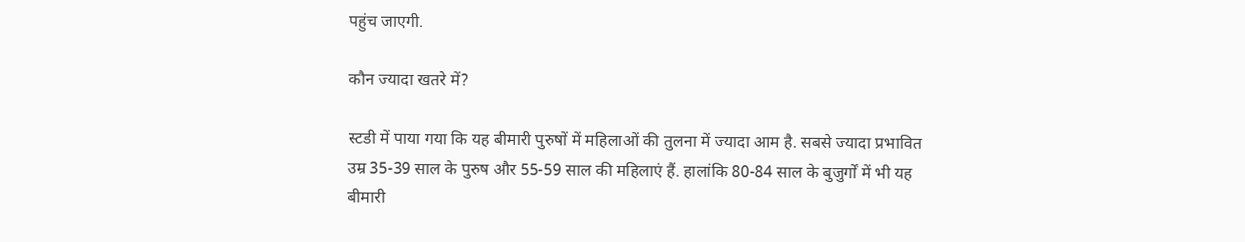पहुंच जाएगी.

कौन ज्यादा खतरे में?

स्टडी में पाया गया कि यह बीमारी पुरुषों में महिलाओं की तुलना में ज्यादा आम है. सबसे ज्यादा प्रभावित उम्र 35-39 साल के पुरुष और 55-59 साल की महिलाएं हैं. हालांकि 80-84 साल के बुजुर्गों में भी यह बीमारी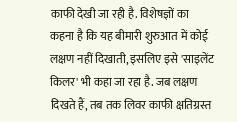काफी देखी जा रही है. विशेषज्ञों का कहना है कि यह बीमारी शुरुआत में कोई लक्षण नहीं दिखाती, इसलिए इसे 'साइलेंट किलर' भी कहा जा रहा है. जब लक्षण दिखते हैं, तब तक लिवर काफी क्षतिग्रस्त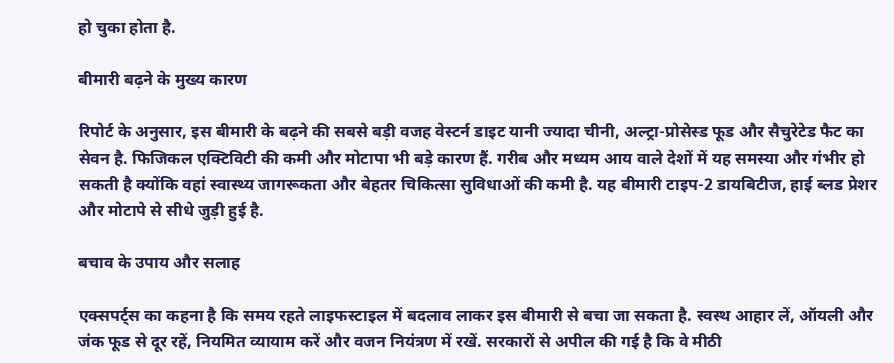हो चुका होता है.

बीमारी बढ़ने के मुख्य कारण

रिपोर्ट के अनुसार, इस बीमारी के बढ़ने की सबसे बड़ी वजह वेस्टर्न डाइट यानी ज्यादा चीनी, अल्ट्रा-प्रोसेस्ड फूड और सैचुरेटेड फैट का सेवन है. फिजिकल एक्टिविटी की कमी और मोटापा भी बड़े कारण हैं. गरीब और मध्यम आय वाले देशों में यह समस्या और गंभीर हो सकती है क्योंकि वहां स्वास्थ्य जागरूकता और बेहतर चिकित्सा सुविधाओं की कमी है. यह बीमारी टाइप-2 डायबिटीज, हाई ब्लड प्रेशर और मोटापे से सीधे जुड़ी हुई है.

बचाव के उपाय और सलाह

एक्सपर्ट्स का कहना है कि समय रहते लाइफस्टाइल में बदलाव लाकर इस बीमारी से बचा जा सकता है. स्वस्थ आहार लें, ऑयली और जंक फूड से दूर रहें, नियमित व्यायाम करें और वजन नियंत्रण में रखें. सरकारों से अपील की गई है कि वे मीठी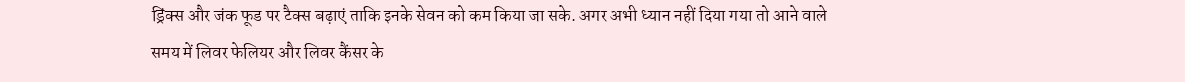ड्रिंक्स और जंक फूड पर टैक्स बढ़ाएं ताकि इनके सेवन को कम किया जा सके. अगर अभी ध्यान नहीं दिया गया तो आने वाले समय में लिवर फेलियर और लिवर कैंसर के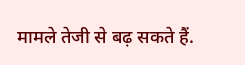मामले तेजी से बढ़ सकते हैं.